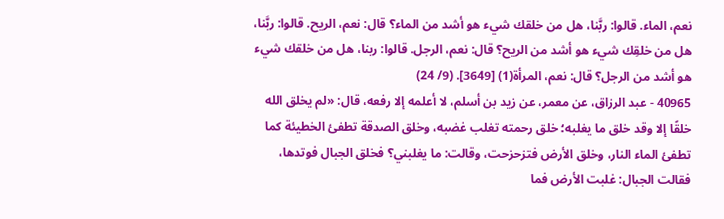نعم، الماء. قالوا: ربَّنا، هل من خلقك شيء هو أشد من الماء؟ قال: نعم، الريح. قالوا: ربَّنا، هل من خلقِك شيء هو أشد من الريح؟ قال: نعم، الرجل. قالوا: ربنا، هل من خلقك شيء هو أشد من الرجل؟ قال: نعم، المرأة(1) [3649]. (9/ 24)
40965 - عبد الرزاق، عن معمر، عن زيد بن أسلم، لا أعلمه إلا رفعه، قال: «لم يخلق الله خلقًا إلا وقد خلق ما يغلبه؛ خلق رحمته تغلب غضبه، وخلق الصدقة تطفئ الخطيئة كما تطفئ الماء النار، وخلق الأرض فتزحزحت، وقالت: ما يغلبني؟ فخلق الجبال فوتدها، فقالت الجبال: غلبت الأرض فما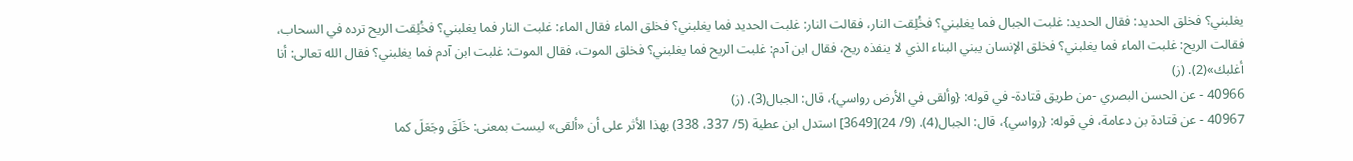يغلبني؟ فخلق الحديد: فقال الحديد: غلبت الجبال فما يغلبني؟ فخُلِقت النار، فقالت النار: غلبت الحديد فما يغلبني؟ فخلق الماء فقال الماء: غلبت النار فما يغلبني؟ فخُلِقت الريح ترده في السحاب، فقالت الريح: غلبت الماء فما يغلبني؟ فخلق الإنسان يبني البناء الذي لا ينفذه ريح، فقال ابن آدم: غلبت الريح فما يغلبني؟ فخلق الموت، فقال الموت: غلبت ابن آدم فما يغلبني؟ فقال الله تعالى: أنا أغلبك»(2). (ز)
40966 - عن الحسن البصري -من طريق قتادة- في قوله: {وألقى في الأرض رواسي}، قال: الجبال(3). (ز)
40967 - عن قتادة بن دعامة، في قوله: {رواسي}، قال: الجبال(4). (9/ 24)[3649] استدل ابن عطية (5/ 337، 338) بهذا الأثر على أن «ألقى» ليست بمعنى: خَلَقَ وجَعَلَ كما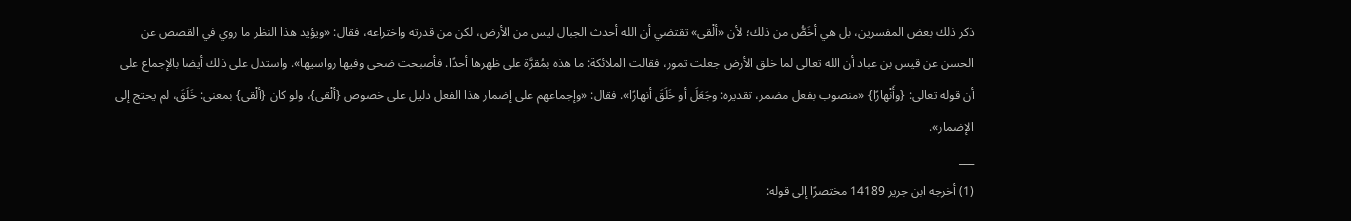ذكر ذلك بعض المفسرين، بل هي أخَصُّ من ذلك؛ لأن «ألْقى» تقتضي أن الله أحدث الجبال ليس من الأرض، لكن من قدرته واختراعه، فقال: «ويؤيد هذا النظر ما روي في القصص عن الحسن عن قيس بن عباد أن الله تعالى لما خلق الأرض جعلت تمور، فقالت الملائكة: ما هذه بمُقرَّة على ظهرها أحدًا. فأصبحت ضحى وفيها رواسيها». واستدل على ذلك أيضا بالإجماع على أن قوله تعالى: {وأَنْهارًا} «منصوب بفعل مضمر، تقديره: وجَعَلَ أو خَلَقَ أنهارًا». فقال: «وإجماعهم على إضمار هذا الفعل دليل على خصوص {ألْقى}، ولو كان {ألْقى} بمعنى: خَلَقَ، لم يحتج إلى الإضمار».
___
(1) أخرجه ابن جرير 14189 مختصرًا إلى قوله: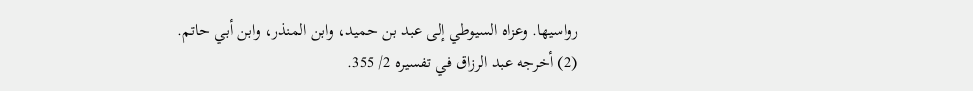رواسيها. وعزاه السيوطي إلى عبد بن حميد، وابن المنذر، وابن أبي حاتم.
(2) أخرجه عبد الرزاق في تفسيره 2/ 355.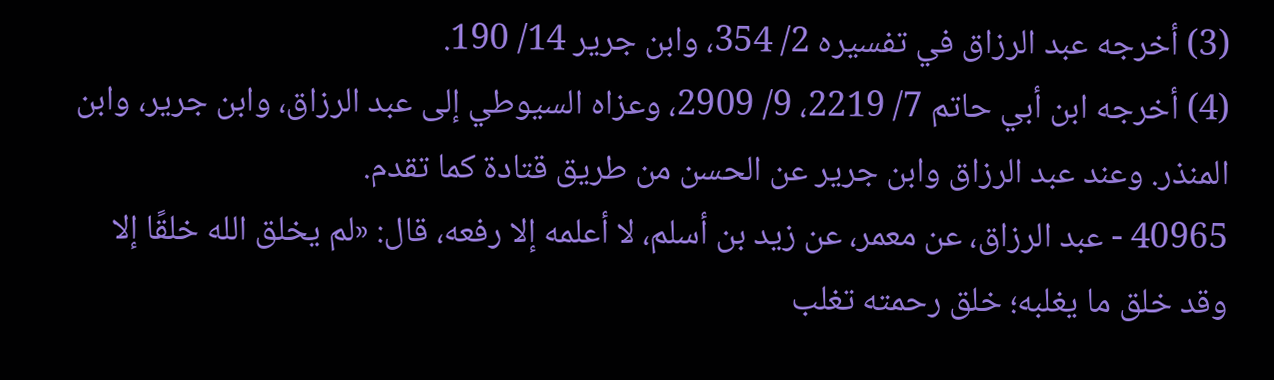(3) أخرجه عبد الرزاق في تفسيره 2/ 354، وابن جرير 14/ 190.
(4) أخرجه ابن أبي حاتم 7/ 2219، 9/ 2909، وعزاه السيوطي إلى عبد الرزاق، وابن جرير، وابن المنذر. وعند عبد الرزاق وابن جرير عن الحسن من طريق قتادة كما تقدم.
40965 - عبد الرزاق، عن معمر، عن زيد بن أسلم، لا أعلمه إلا رفعه، قال: «لم يخلق الله خلقًا إلا وقد خلق ما يغلبه؛ خلق رحمته تغلب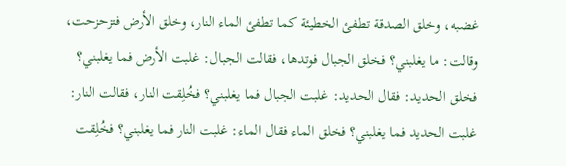غضبه، وخلق الصدقة تطفئ الخطيئة كما تطفئ الماء النار، وخلق الأرض فتزحزحت، وقالت: ما يغلبني؟ فخلق الجبال فوتدها، فقالت الجبال: غلبت الأرض فما يغلبني؟ فخلق الحديد: فقال الحديد: غلبت الجبال فما يغلبني؟ فخُلِقت النار، فقالت النار: غلبت الحديد فما يغلبني؟ فخلق الماء فقال الماء: غلبت النار فما يغلبني؟ فخُلِقت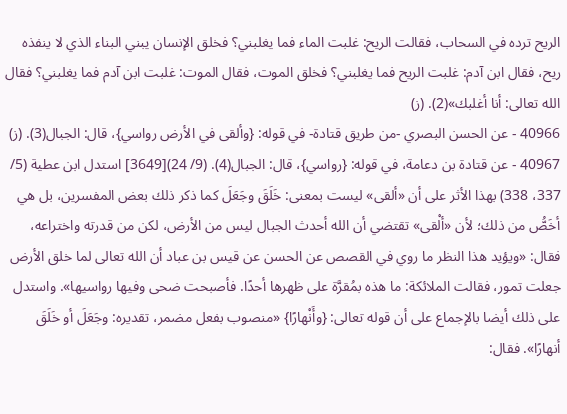الريح ترده في السحاب، فقالت الريح: غلبت الماء فما يغلبني؟ فخلق الإنسان يبني البناء الذي لا ينفذه ريح، فقال ابن آدم: غلبت الريح فما يغلبني؟ فخلق الموت، فقال الموت: غلبت ابن آدم فما يغلبني؟ فقال الله تعالى: أنا أغلبك»(2). (ز)
40966 - عن الحسن البصري -من طريق قتادة- في قوله: {وألقى في الأرض رواسي}، قال: الجبال(3). (ز)
40967 - عن قتادة بن دعامة، في قوله: {رواسي}، قال: الجبال(4). (9/ 24)[3649] استدل ابن عطية (5/ 337، 338) بهذا الأثر على أن «ألقى» ليست بمعنى: خَلَقَ وجَعَلَ كما ذكر ذلك بعض المفسرين، بل هي أخَصُّ من ذلك؛ لأن «ألْقى» تقتضي أن الله أحدث الجبال ليس من الأرض، لكن من قدرته واختراعه، فقال: «ويؤيد هذا النظر ما روي في القصص عن الحسن عن قيس بن عباد أن الله تعالى لما خلق الأرض جعلت تمور، فقالت الملائكة: ما هذه بمُقرَّة على ظهرها أحدًا. فأصبحت ضحى وفيها رواسيها». واستدل على ذلك أيضا بالإجماع على أن قوله تعالى: {وأَنْهارًا} «منصوب بفعل مضمر، تقديره: وجَعَلَ أو خَلَقَ أنهارًا». فقال: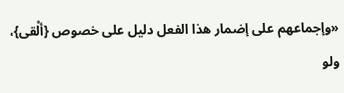«وإجماعهم على إضمار هذا الفعل دليل على خصوص {ألْقى}، ولو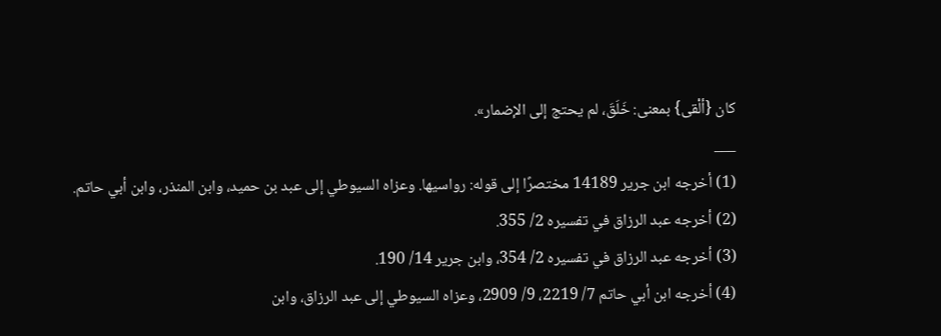كان {ألْقى} بمعنى: خَلَقَ، لم يحتج إلى الإضمار».
___
(1) أخرجه ابن جرير 14189 مختصرًا إلى قوله: رواسيها. وعزاه السيوطي إلى عبد بن حميد، وابن المنذر، وابن أبي حاتم.
(2) أخرجه عبد الرزاق في تفسيره 2/ 355.
(3) أخرجه عبد الرزاق في تفسيره 2/ 354، وابن جرير 14/ 190.
(4) أخرجه ابن أبي حاتم 7/ 2219، 9/ 2909، وعزاه السيوطي إلى عبد الرزاق، وابن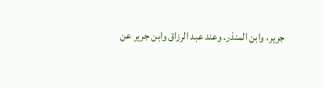جرير، وابن المنذر. وعند عبد الرزاق وابن جرير عن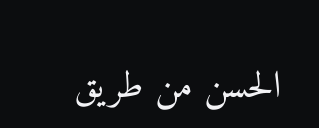الحسن من طريق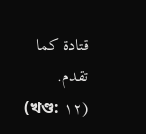قتادة كما تقدم.
(খণ্ড: ١٢)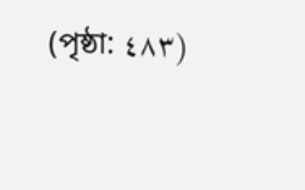(পৃষ্ঠা: ٤٨٣)